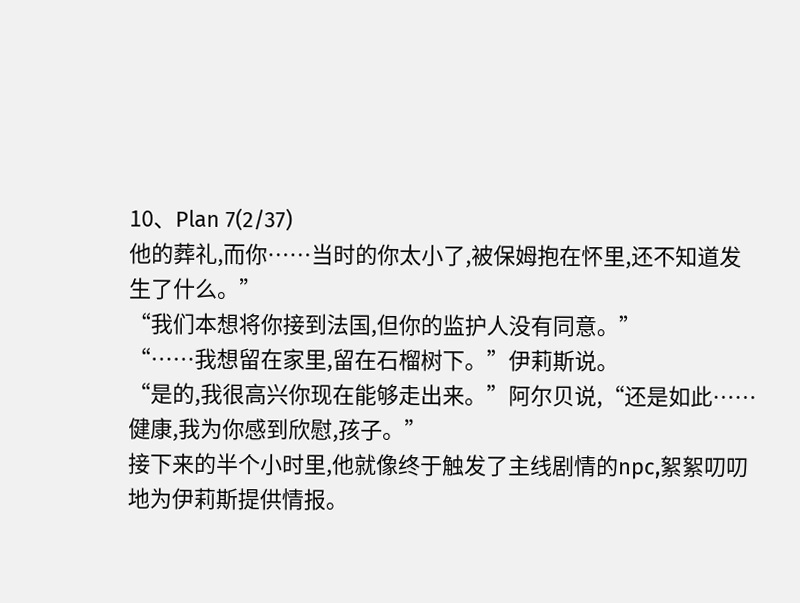10、Plan 7(2/37)
他的葬礼,而你……当时的你太小了,被保姆抱在怀里,还不知道发生了什么。”
“我们本想将你接到法国,但你的监护人没有同意。”
“……我想留在家里,留在石榴树下。”伊莉斯说。
“是的,我很高兴你现在能够走出来。”阿尔贝说,“还是如此……健康,我为你感到欣慰,孩子。”
接下来的半个小时里,他就像终于触发了主线剧情的npc,絮絮叨叨地为伊莉斯提供情报。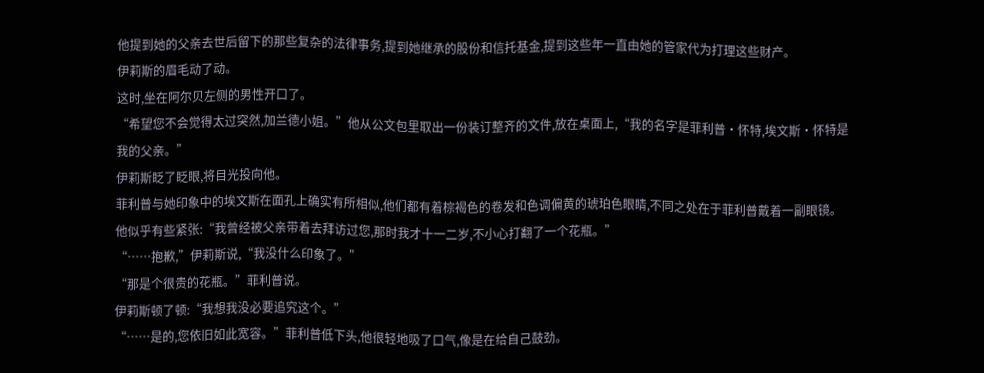他提到她的父亲去世后留下的那些复杂的法律事务,提到她继承的股份和信托基金,提到这些年一直由她的管家代为打理这些财产。
伊莉斯的眉毛动了动。
这时,坐在阿尔贝左侧的男性开口了。
“希望您不会觉得太过突然,加兰德小姐。”他从公文包里取出一份装订整齐的文件,放在桌面上,“我的名字是菲利普·怀特,埃文斯·怀特是我的父亲。”
伊莉斯眨了眨眼,将目光投向他。
菲利普与她印象中的埃文斯在面孔上确实有所相似,他们都有着棕褐色的卷发和色调偏黄的琥珀色眼睛,不同之处在于菲利普戴着一副眼镜。
他似乎有些紧张:“我曾经被父亲带着去拜访过您,那时我才十一二岁,不小心打翻了一个花瓶。”
“……抱歉,”伊莉斯说,“我没什么印象了。”
“那是个很贵的花瓶。”菲利普说。
伊莉斯顿了顿:“我想我没必要追究这个。”
“……是的,您依旧如此宽容。”菲利普低下头,他很轻地吸了口气,像是在给自己鼓劲。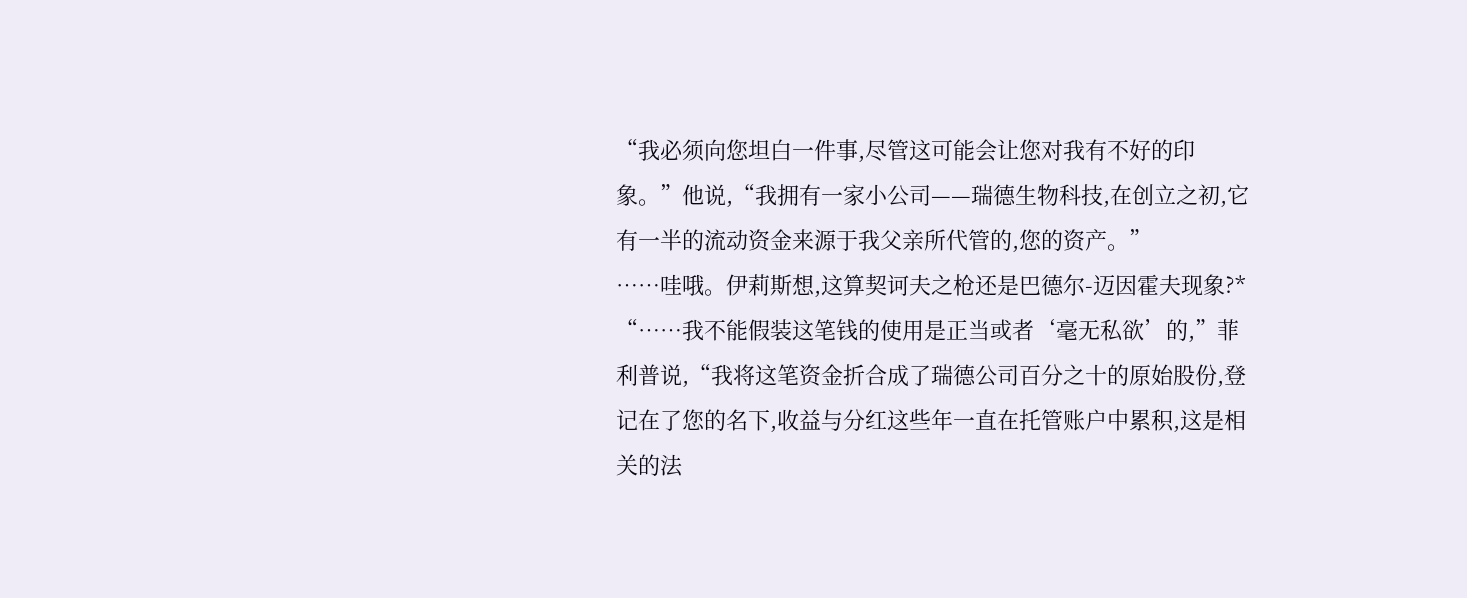“我必须向您坦白一件事,尽管这可能会让您对我有不好的印象。”他说,“我拥有一家小公司——瑞德生物科技,在创立之初,它有一半的流动资金来源于我父亲所代管的,您的资产。”
……哇哦。伊莉斯想,这算契诃夫之枪还是巴德尔-迈因霍夫现象?*
“……我不能假装这笔钱的使用是正当或者‘毫无私欲’的,”菲利普说,“我将这笔资金折合成了瑞德公司百分之十的原始股份,登记在了您的名下,收益与分红这些年一直在托管账户中累积,这是相关的法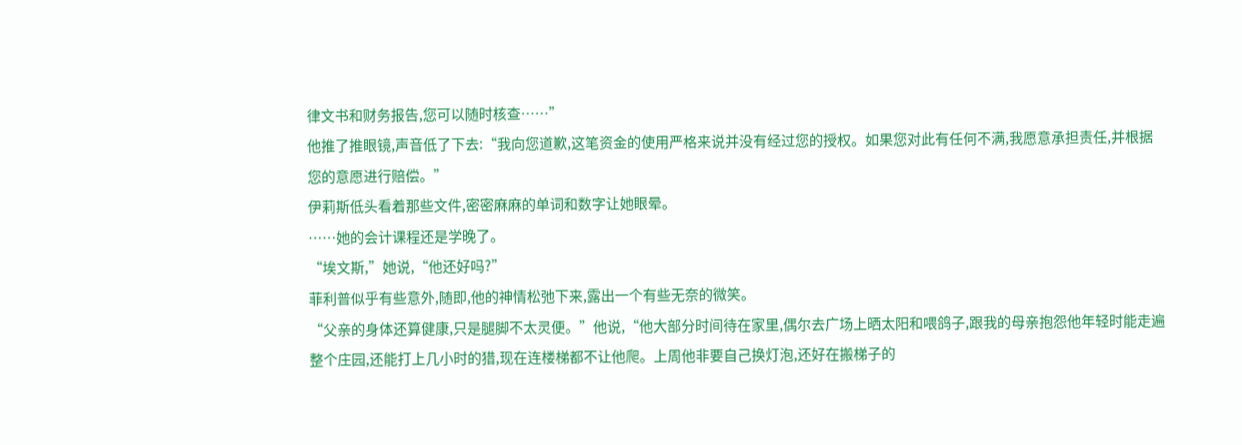律文书和财务报告,您可以随时核查……”
他推了推眼镜,声音低了下去:“我向您道歉,这笔资金的使用严格来说并没有经过您的授权。如果您对此有任何不满,我愿意承担责任,并根据您的意愿进行赔偿。”
伊莉斯低头看着那些文件,密密麻麻的单词和数字让她眼晕。
……她的会计课程还是学晚了。
“埃文斯,”她说,“他还好吗?”
菲利普似乎有些意外,随即,他的神情松弛下来,露出一个有些无奈的微笑。
“父亲的身体还算健康,只是腿脚不太灵便。”他说,“他大部分时间待在家里,偶尔去广场上晒太阳和喂鸽子,跟我的母亲抱怨他年轻时能走遍整个庄园,还能打上几小时的猎,现在连楼梯都不让他爬。上周他非要自己换灯泡,还好在搬梯子的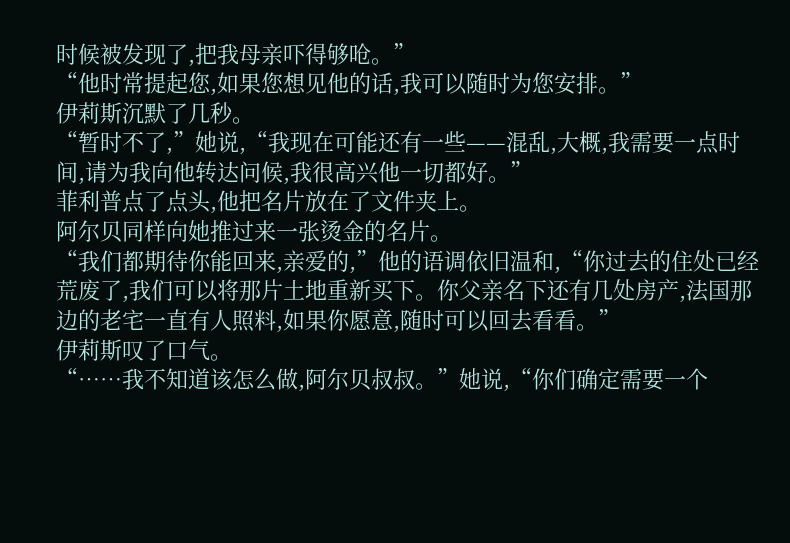时候被发现了,把我母亲吓得够呛。”
“他时常提起您,如果您想见他的话,我可以随时为您安排。”
伊莉斯沉默了几秒。
“暂时不了,”她说,“我现在可能还有一些——混乱,大概,我需要一点时间,请为我向他转达问候,我很高兴他一切都好。”
菲利普点了点头,他把名片放在了文件夹上。
阿尔贝同样向她推过来一张烫金的名片。
“我们都期待你能回来,亲爱的,”他的语调依旧温和,“你过去的住处已经荒废了,我们可以将那片土地重新买下。你父亲名下还有几处房产,法国那边的老宅一直有人照料,如果你愿意,随时可以回去看看。”
伊莉斯叹了口气。
“……我不知道该怎么做,阿尔贝叔叔。”她说,“你们确定需要一个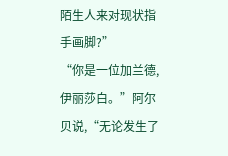陌生人来对现状指手画脚?”
“你是一位加兰德,伊丽莎白。”阿尔贝说,“无论发生了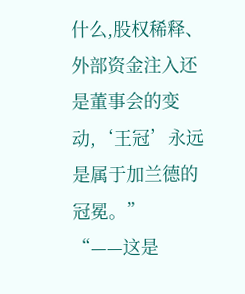什么,股权稀释、外部资金注入还是董事会的变动,‘王冠’永远是属于加兰德的冠冕。”
“——这是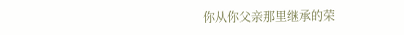你从你父亲那里继承的荣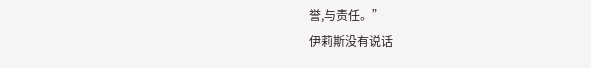誉,与责任。”
伊莉斯没有说话